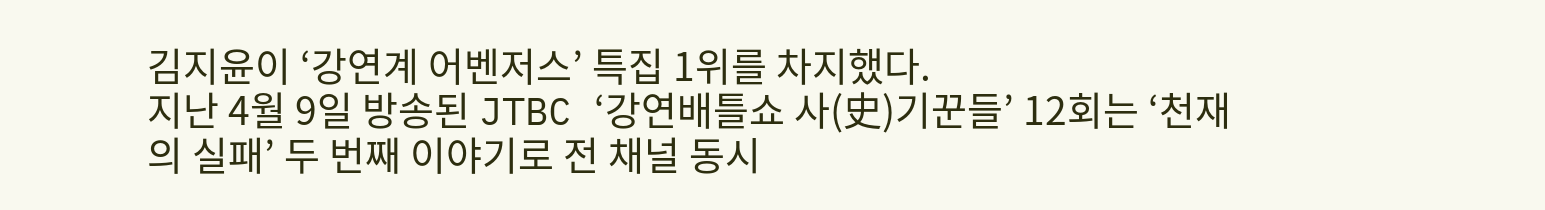김지윤이 ‘강연계 어벤저스’ 특집 1위를 차지했다.
지난 4월 9일 방송된 JTBC ‘강연배틀쇼 사(史)기꾼들’ 12회는 ‘천재의 실패’ 두 번째 이야기로 전 채널 동시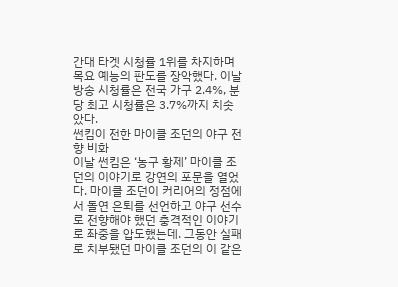간대 타겟 시청률 1위를 차지하며 목요 예능의 판도를 장악했다. 이날 방송 시청률은 전국 가구 2.4%, 분당 최고 시청률은 3.7%까지 치솟았다.
썬킴이 전한 마이클 조던의 야구 전향 비화
이날 썬킴은 ‘농구 황제’ 마이클 조던의 이야기로 강연의 포문을 열었다. 마이클 조던이 커리어의 정점에서 돌연 은퇴를 선언하고 야구 선수로 전향해야 했던 충격적인 이야기로 좌중을 압도했는데. 그동안 실패로 치부됐던 마이클 조던의 이 같은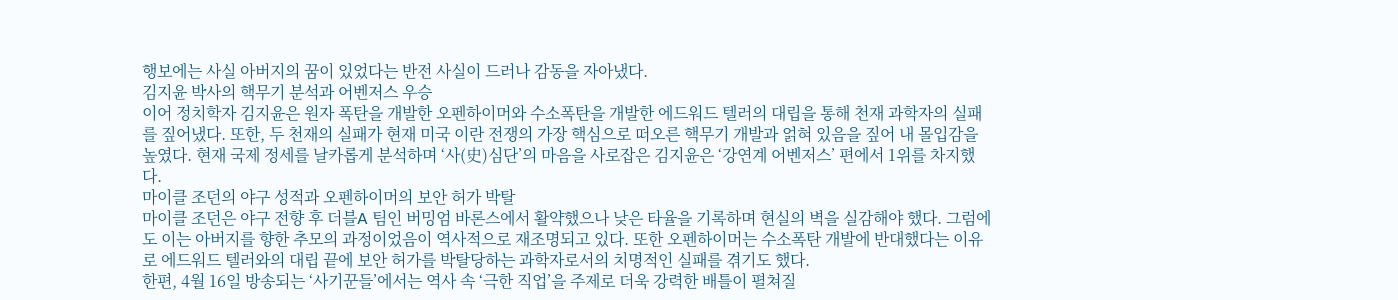행보에는 사실 아버지의 꿈이 있었다는 반전 사실이 드러나 감동을 자아냈다.
김지윤 박사의 핵무기 분석과 어벤저스 우승
이어 정치학자 김지윤은 원자 폭탄을 개발한 오펜하이머와 수소폭탄을 개발한 에드워드 텔러의 대립을 통해 천재 과학자의 실패를 짚어냈다. 또한, 두 천재의 실패가 현재 미국 이란 전쟁의 가장 핵심으로 떠오른 핵무기 개발과 얽혀 있음을 짚어 내 몰입감을 높였다. 현재 국제 정세를 날카롭게 분석하며 ‘사(史)심단’의 마음을 사로잡은 김지윤은 ‘강연계 어벤저스’ 편에서 1위를 차지했다.
마이클 조던의 야구 성적과 오펜하이머의 보안 허가 박탈
마이클 조던은 야구 전향 후 더블A 팀인 버밍엄 바론스에서 활약했으나 낮은 타율을 기록하며 현실의 벽을 실감해야 했다. 그럼에도 이는 아버지를 향한 추모의 과정이었음이 역사적으로 재조명되고 있다. 또한 오펜하이머는 수소폭탄 개발에 반대했다는 이유로 에드워드 텔러와의 대립 끝에 보안 허가를 박탈당하는 과학자로서의 치명적인 실패를 겪기도 했다.
한편, 4월 16일 방송되는 ‘사기꾼들’에서는 역사 속 ‘극한 직업’을 주제로 더욱 강력한 배틀이 펼쳐질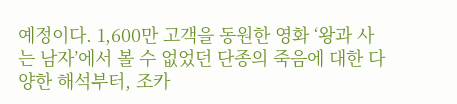예정이다. 1,600만 고객을 동원한 영화 ‘왕과 사는 남자’에서 볼 수 없었던 단종의 죽음에 대한 다양한 해석부터, 조카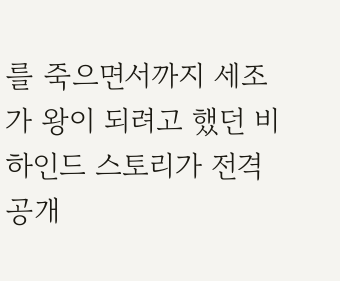를 죽으면서까지 세조가 왕이 되려고 했던 비하인드 스토리가 전격 공개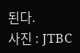된다.
사진 : JTBC